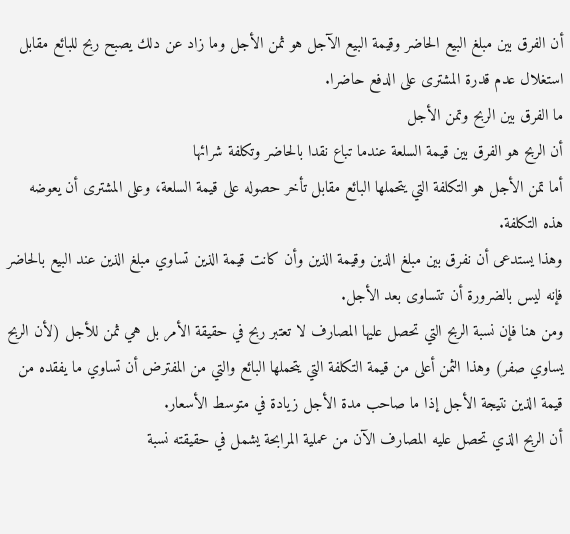أن الفرق بين مبلغ البيع الحاضر وقيمة البيع الآجل هو ثمن الأجل وما زاد عن دلك يصبح ربح للبائع مقابل استغلال عدم قدرة المشترى على الدفع حاضرا.
ما الفرق بين الربح وتمن الأجل
أن الربح هو الفرق بين قيمة السلعة عندما تباع نقدا بالحاضر وتكلفة شرائها
أما تمن الأجل هو التكلفة التي يتحملها البائع مقابل تأخر حصوله على قيمة السلعة، وعلى المشترى أن يعوضه هذه التكلفة.
وهذا يستدعى أن نفرق بين مبلغ الذين وقيمة الذين وأن كانت قيمة الذين تساوي مبلغ الذين عند البيع بالحاضر فإنه ليس بالضرورة أن تتساوى بعد الأجل.
ومن هنا فإن نسبة الربح التي تحصل عليها المصارف لا تعتبر ربح في حقيقة الأمر بل هي ثمن للأجل (لأن الربح يساوي صفر) وهذا الثمن أعلى من قيمة التكلفة التي يتحملها البائع والتي من المفترض أن تساوي ما يفقده من قيمة الذين نتيجة الأجل إذا ما صاحب مدة الأجل زيادة في متوسط الأسعار.
أن الربح الذي تحصل عليه المصارف الآن من عملية المرابحة يشمل في حقيقته نسبة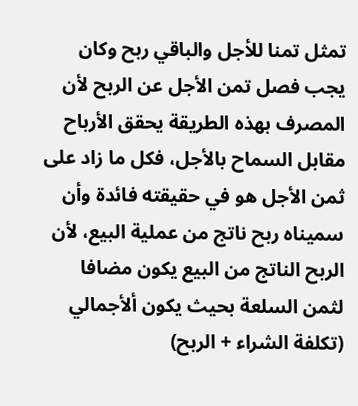تمثل تمنا للأجل والباقي ربح وكان يجب فصل تمن الأجل عن الربح لأن المصرف بهذه الطريقة يحقق الأرباح مقابل السماح بالأجل، فكل ما زاد على ثمن الأجل هو في حقيقته فائدة وأن سميناه ربح ناتج من عملية البيع، لأن الربح الناتج من البيع يكون مضافا لثمن السلعة بحيث يكون ألأجمالي (تكلفة الشراء + الربح)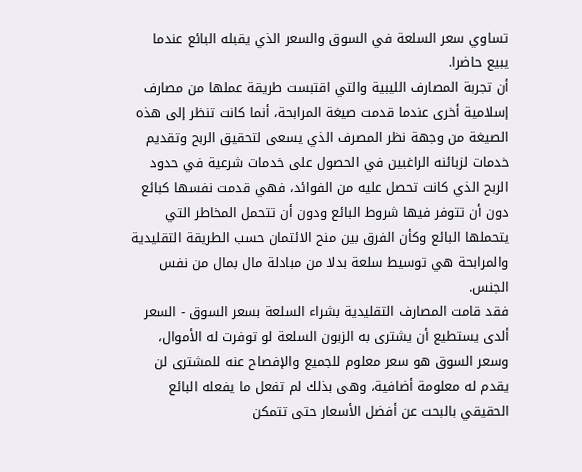تساوي سعر السلعة في السوق والسعر الذي يقبله البائع عندما يبيع حاضرا.
أن تجربة المصارف الليبية والتي اقتبست طريقة عملها من مصارف إسلامية أخرى عندما قدمت صيغة المرابحة، أنما كانت تنظر إلى هذه الصيغة من وجهة نظر المصرف الذي يسعى لتحقيق الربح وتقديم خدمات لزبائنه الراغبين في الحصول على خدمات شرعية في حدود الربح الذي كانت تحصل عليه من الفوائد، فهي قدمت نفسها كبائع دون أن تتوفر فيها شروط البائع ودون أن تتحمل المخاطر التي يتحملها البائع وكأن الفرق بين منح الائتمان حسب الطريقة التقليدية والمرابحة هي توسيط سلعة بدلا من مبادلة مال بمال من نفس الجنس.
فقد قامت المصارف التقليدية بشراء السلعة بسعر السوق - السعر ألدى يستطيع أن يشترى به الزبون السلعة لو توفرت له الأموال، وسعر السوق هو سعر معلوم للجميع والإفصاح عنه للمشترى لن يقدم له معلومة أضافية، وهى بذلك لم تفعل ما يفعله البائع الحقيقي بالبحت عن أفضل الأسعار حتى تتمكن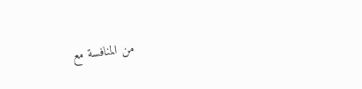من المنافسة مع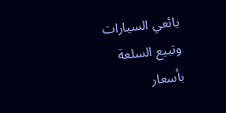بائعي السيارات وتبيع السلعة بأسعار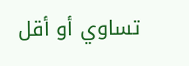تساوي أو أقل